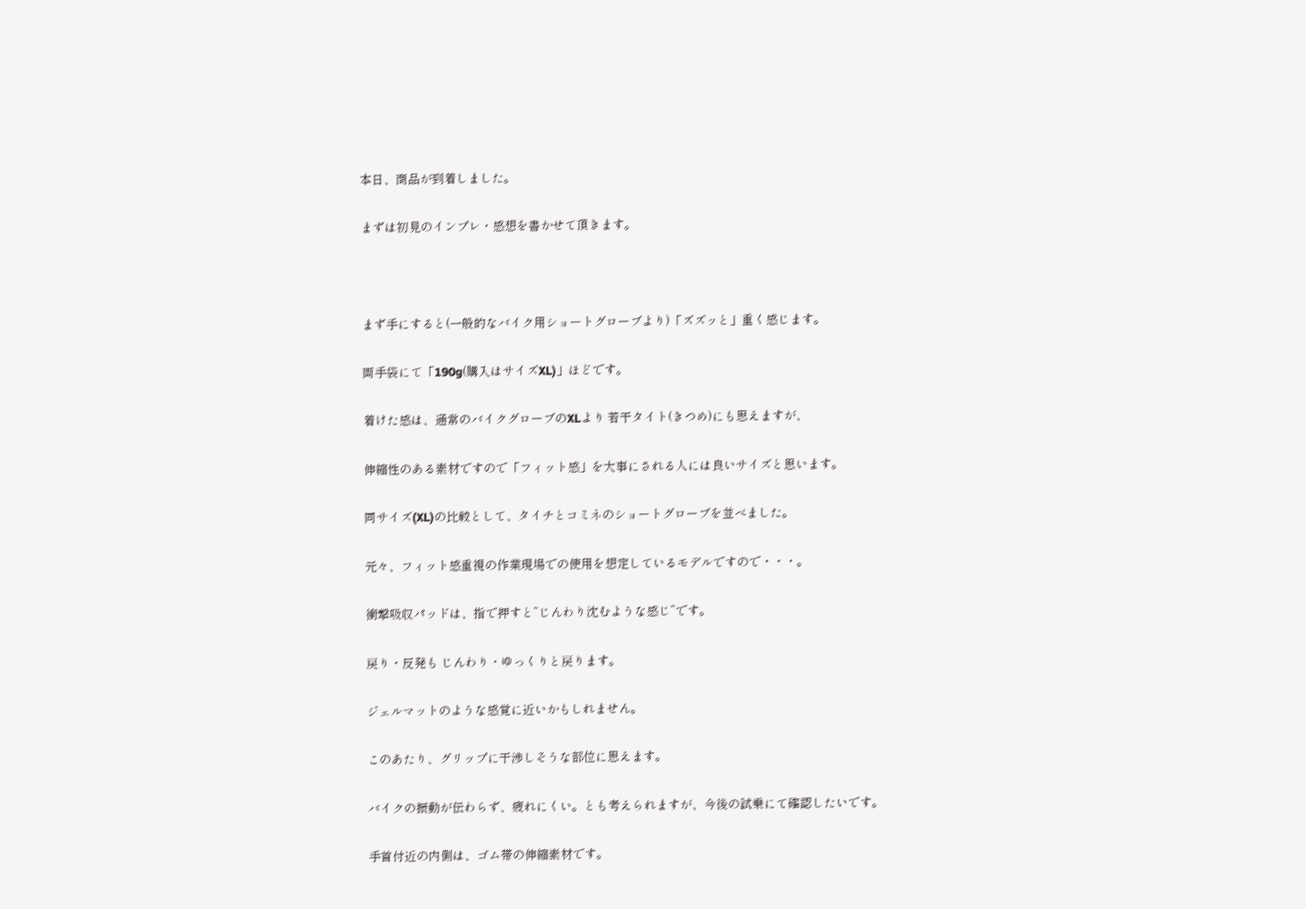本日、商品が到着しました。

まずは初見のインプレ・感想を書かせて頂きます。



まず手にすると(一般的なバイク用ショートグローブより)「ズズッと」重く感じます。

両手袋にて「190g(購入はサイズXL)」ほどです。

着けた感は、通常のバイクグローブのXLより 若干タイト(きつめ)にも思えますが、

伸縮性のある素材ですので「フィット感」を大事にされる人には良いサイズと思います。

同サイズ(XL)の比較として、タイチとコミネのショートグローブを並べました。

元々、フィット感重視の作業現場での使用を想定しているモデルですので・・・。

衝撃吸収パッドは、指で押すと”じんわり沈むような感じ”です。

戻り・反発も じんわり・ゆっくりと戻ります。

ジェルマットのような感覚に近いかもしれません。

このあたり、グリップに干渉しそうな部位に思えます。

バイクの振動が伝わらず、疲れにくい。とも考えられますが、今後の試乗にて確認したいです。

手首付近の内側は、ゴム帯の伸縮素材です。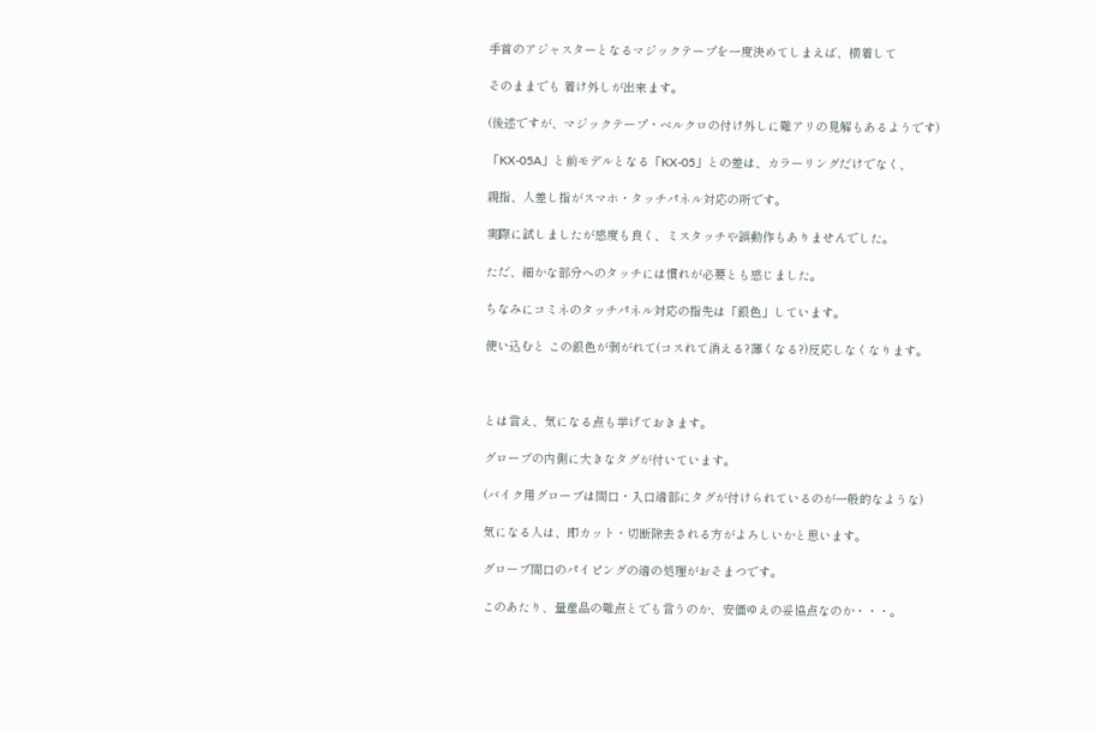手首のアジャスターとなるマジックテープを一度決めてしまえば、横着して

そのままでも 着け外しが出来ます。

(後述ですが、マジックテープ・ベルクロの付け外しに難アリの見解もあるようです)

「KX-05A」と前モデルとなる「KX-05」との差は、カラーリングだけでなく、

親指、人差し指がスマホ・タッチパネル対応の所です。

実際に試しましたが感度も良く、ミスタッチや誤動作もありませんでした。

ただ、細かな部分へのタッチには慣れが必要とも感じました。

ちなみにコミネのタッチパネル対応の指先は「銀色」しています。

使い込むと この銀色が剥がれて(コスれて消える?薄くなる?)反応しなくなります。



とは言え、気になる点も挙げておきます。

グローブの内側に大きなタグが付いています。

(バイク用グローブは間口・入口端部にタグが付けられているのが一般的なような)

気になる人は、即カット・切断除去される方がよろしいかと思います。

グローブ間口のパイピングの端の処理がおそまつです。

このあたり、量産品の難点とでも言うのか、安価ゆえの妥協点なのか・・・。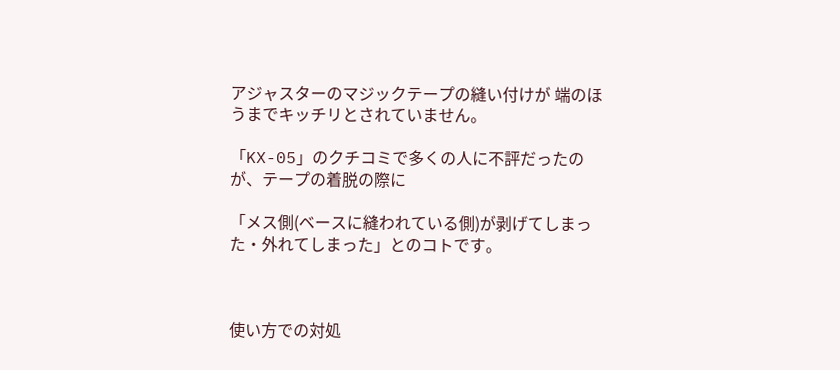アジャスターのマジックテープの縫い付けが 端のほうまでキッチリとされていません。

「KX-05」のクチコミで多くの人に不評だったのが、テープの着脱の際に

「メス側(ベースに縫われている側)が剥げてしまった・外れてしまった」とのコトです。



使い方での対処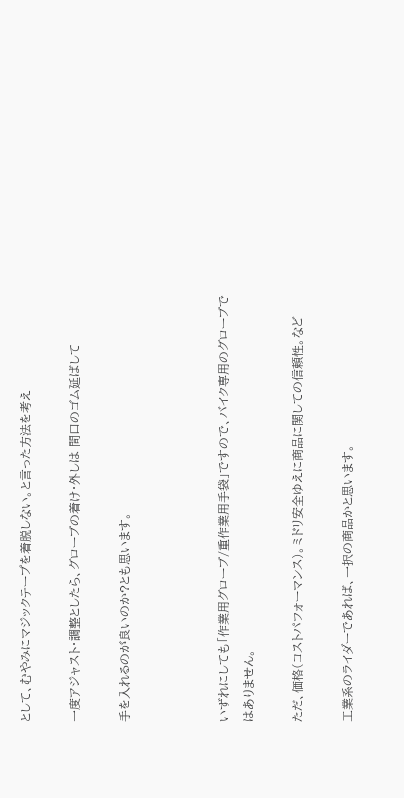として、むやみにマジックテープを着脱しない。と言った方法を考え

一度アジャスト・調整としたら、グローブの着け・外しは 間口のゴム延ばして

手を入れるのが良いのか?とも思います。



いずれにしても「作業用グローブ/重作業用手袋」ですので、バイク専用のグローブではありません。

ただ、価格(コストパフォーマンス)。ミドリ安全ゆえに商品に関しての信頼性。など

工業系のライダーであれば、一択の商品かと思います。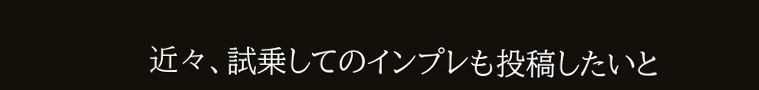近々、試乗してのインプレも投稿したいと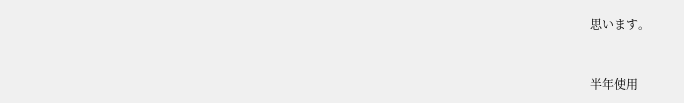思います。



半年使用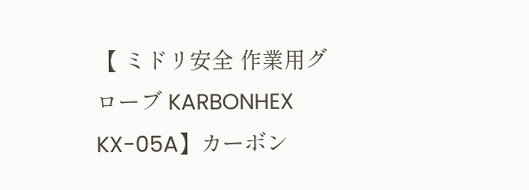【 ミドリ安全 作業用グローブ KARBONHEX KX-05A】カーボン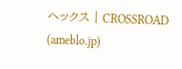ヘックス | CROSSROAD (ameblo.jp)